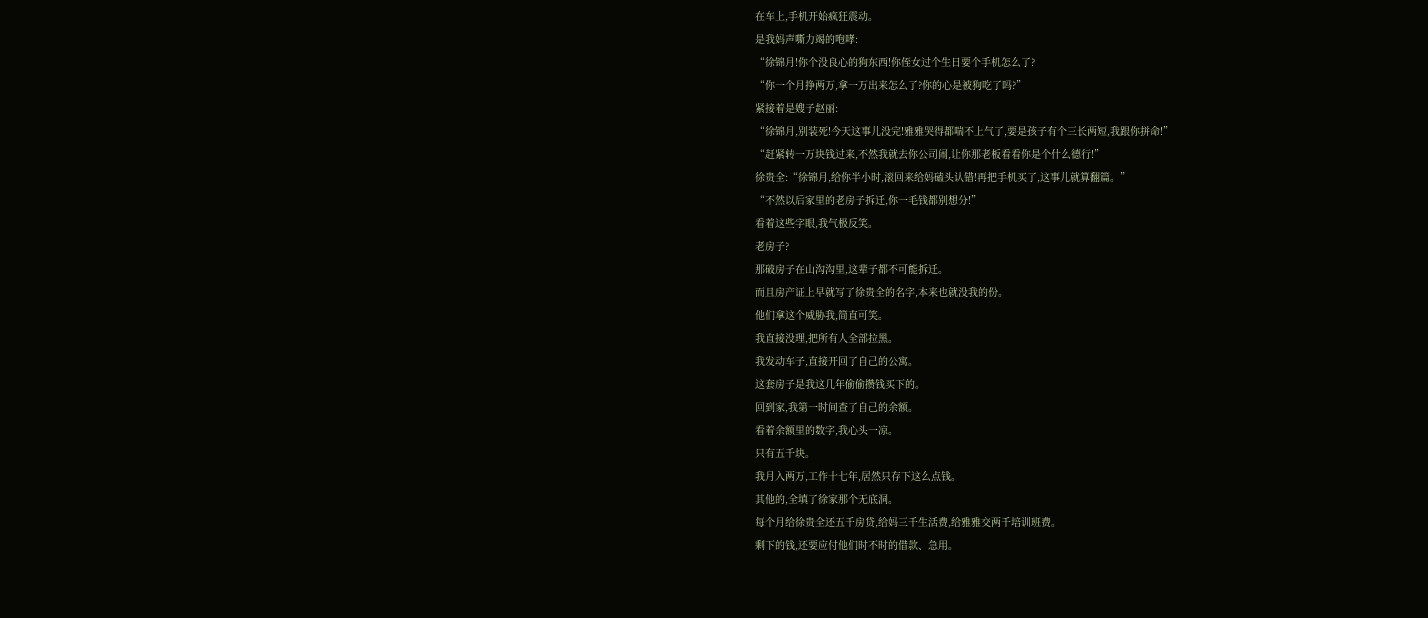在车上,手机开始疯狂震动。
是我妈声嘶力竭的咆哮:
“徐锦月!你个没良心的狗东西!你侄女过个生日要个手机怎么了?
“你一个月挣两万,拿一万出来怎么了?你的心是被狗吃了吗?”
紧接着是嫂子赵丽:
“徐锦月,别装死!今天这事儿没完!雅雅哭得都喘不上气了,要是孩子有个三长两短,我跟你拼命!”
“赶紧转一万块钱过来,不然我就去你公司闹,让你那老板看看你是个什么德行!”
徐贵全:“徐锦月,给你半小时,滚回来给妈磕头认错!再把手机买了,这事儿就算翻篇。”
“不然以后家里的老房子拆迁,你一毛钱都别想分!”
看着这些字眼,我气极反笑。
老房子?
那破房子在山沟沟里,这辈子都不可能拆迁。
而且房产证上早就写了徐贵全的名字,本来也就没我的份。
他们拿这个威胁我,简直可笑。
我直接没理,把所有人全部拉黑。
我发动车子,直接开回了自己的公寓。
这套房子是我这几年偷偷攒钱买下的。
回到家,我第一时间查了自己的余额。
看着余额里的数字,我心头一凉。
只有五千块。
我月入两万,工作十七年,居然只存下这么点钱。
其他的,全填了徐家那个无底洞。
每个月给徐贵全还五千房贷,给妈三千生活费,给雅雅交两千培训班费。
剩下的钱,还要应付他们时不时的借款、急用。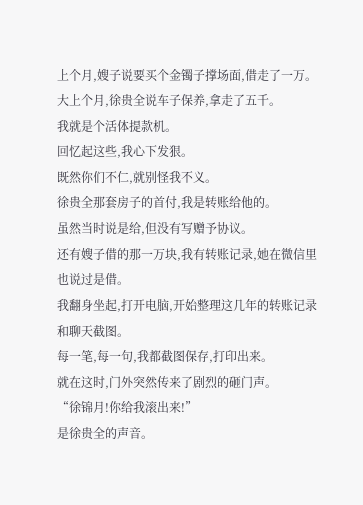上个月,嫂子说要买个金镯子撑场面,借走了一万。
大上个月,徐贵全说车子保养,拿走了五千。
我就是个活体提款机。
回忆起这些,我心下发狠。
既然你们不仁,就别怪我不义。
徐贵全那套房子的首付,我是转账给他的。
虽然当时说是给,但没有写赠予协议。
还有嫂子借的那一万块,我有转账记录,她在微信里也说过是借。
我翻身坐起,打开电脑,开始整理这几年的转账记录和聊天截图。
每一笔,每一句,我都截图保存,打印出来。
就在这时,门外突然传来了剧烈的砸门声。
“徐锦月!你给我滚出来!”
是徐贵全的声音。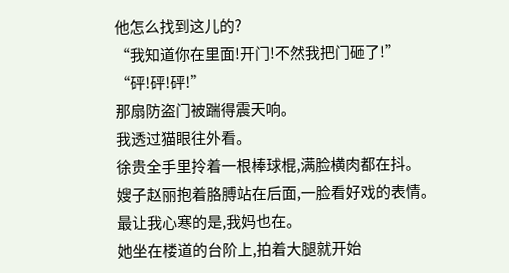他怎么找到这儿的?
“我知道你在里面!开门!不然我把门砸了!”
“砰!砰!砰!”
那扇防盗门被踹得震天响。
我透过猫眼往外看。
徐贵全手里拎着一根棒球棍,满脸横肉都在抖。
嫂子赵丽抱着胳膊站在后面,一脸看好戏的表情。
最让我心寒的是,我妈也在。
她坐在楼道的台阶上,拍着大腿就开始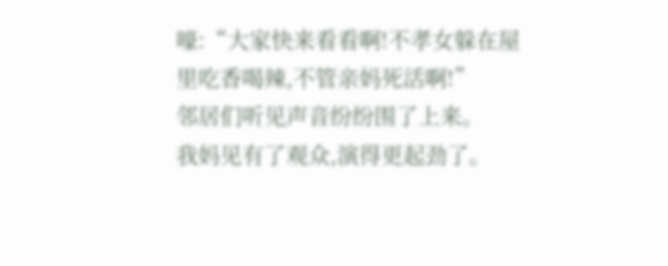嚎:“大家快来看看啊!不孝女躲在屋里吃香喝辣,不管亲妈死活啊!”
邻居们听见声音纷纷围了上来。
我妈见有了观众,演得更起劲了。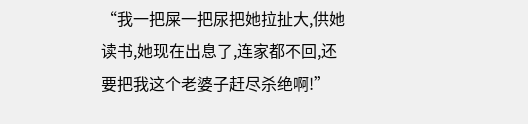“我一把屎一把尿把她拉扯大,供她读书,她现在出息了,连家都不回,还要把我这个老婆子赶尽杀绝啊!”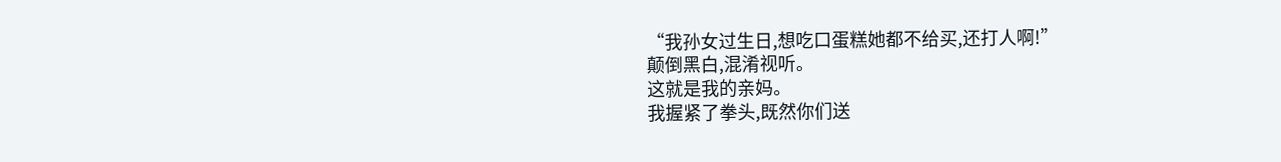“我孙女过生日,想吃口蛋糕她都不给买,还打人啊!”
颠倒黑白,混淆视听。
这就是我的亲妈。
我握紧了拳头,既然你们送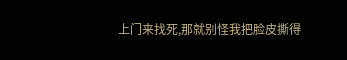上门来找死,那就别怪我把脸皮撕得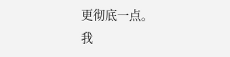更彻底一点。
我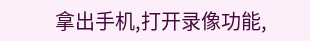拿出手机,打开录像功能,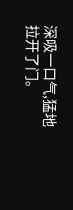深吸一口气,猛地拉开了门。